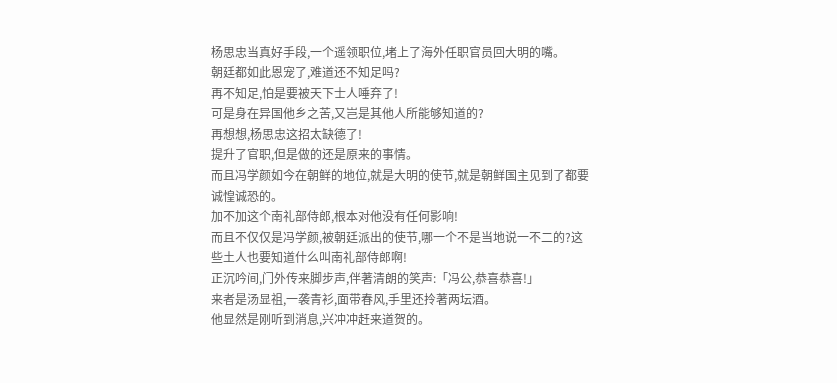杨思忠当真好手段,一个遥领职位,堵上了海外任职官员回大明的嘴。
朝廷都如此恩宠了,难道还不知足吗?
再不知足,怕是要被天下士人唾弃了!
可是身在异国他乡之苦,又岂是其他人所能够知道的?
再想想,杨思忠这招太缺德了!
提升了官职,但是做的还是原来的事情。
而且冯学颜如今在朝鲜的地位,就是大明的使节,就是朝鲜国主见到了都要诚惶诚恐的。
加不加这个南礼部侍郎,根本对他没有任何影响!
而且不仅仅是冯学颜,被朝廷派出的使节,哪一个不是当地说一不二的?这些土人也要知道什么叫南礼部侍郎啊!
正沉吟间,门外传来脚步声,伴著清朗的笑声:「冯公,恭喜恭喜!」
来者是汤显祖,一袭青衫,面带春风,手里还拎著两坛酒。
他显然是刚听到消息,兴冲冲赶来道贺的。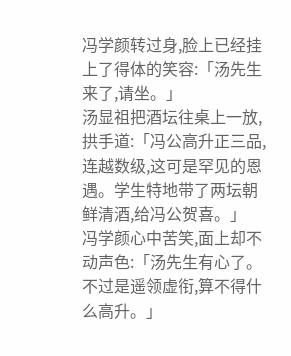冯学颜转过身,脸上已经挂上了得体的笑容:「汤先生来了,请坐。」
汤显祖把酒坛往桌上一放,拱手道:「冯公高升正三品,连越数级,这可是罕见的恩遇。学生特地带了两坛朝鲜清酒,给冯公贺喜。」
冯学颜心中苦笑,面上却不动声色:「汤先生有心了。不过是遥领虚衔,算不得什么高升。」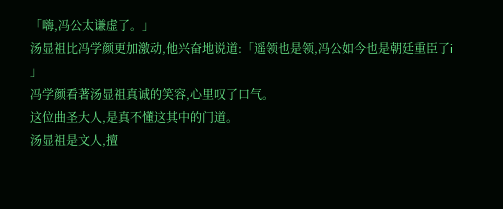「嗨,冯公太谦虚了。」
汤显祖比冯学颜更加激动,他兴奋地说道:「遥领也是领,冯公如今也是朝廷重臣了i
」
冯学颜看著汤显祖真诚的笑容,心里叹了口气。
这位曲圣大人,是真不懂这其中的门道。
汤显祖是文人,擅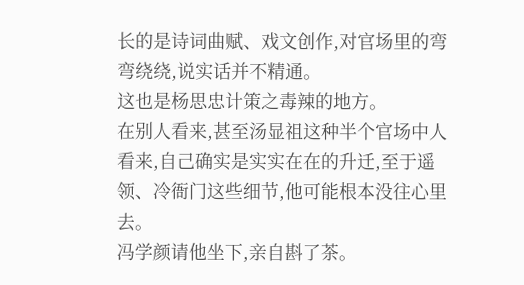长的是诗词曲赋、戏文创作,对官场里的弯弯绕绕,说实话并不精通。
这也是杨思忠计策之毒辣的地方。
在别人看来,甚至汤显祖这种半个官场中人看来,自己确实是实实在在的升迁,至于遥领、冷衙门这些细节,他可能根本没往心里去。
冯学颜请他坐下,亲自斟了茶。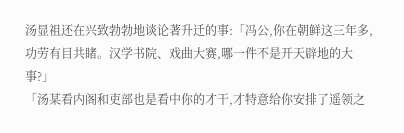汤显祖还在兴致勃勃地谈论著升迁的事:「冯公,你在朝鲜这三年多,功劳有目共睹。汉学书院、戏曲大赛,哪一件不是开天辟地的大事?」
「汤某看内阁和吏部也是看中你的才干,才特意给你安排了遥领之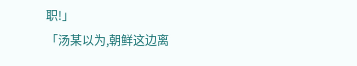职!」
「汤某以为,朝鲜这边离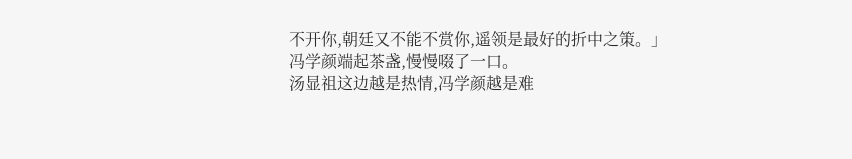不开你,朝廷又不能不赏你,遥领是最好的折中之策。」
冯学颜端起茶盏,慢慢啜了一口。
汤显祖这边越是热情,冯学颜越是难